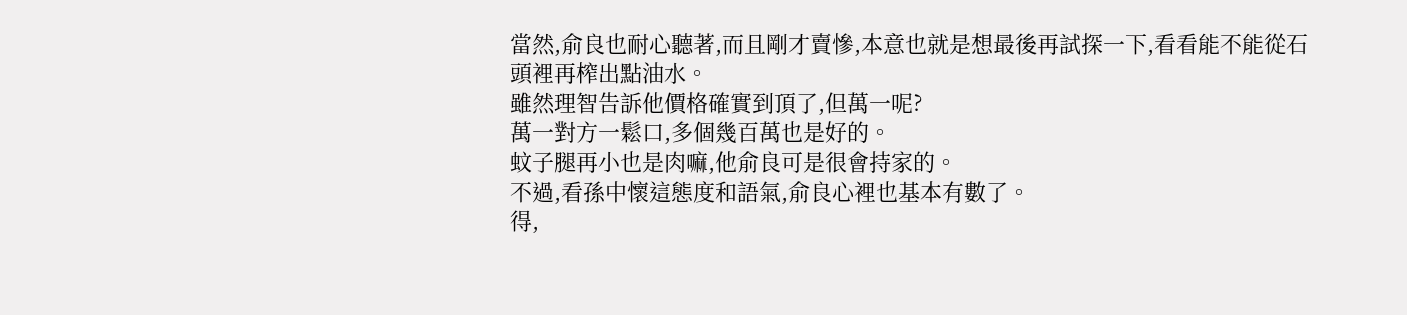當然,俞良也耐心聽著,而且剛才賣慘,本意也就是想最後再試探一下,看看能不能從石頭裡再榨出點油水。
雖然理智告訴他價格確實到頂了,但萬一呢?
萬一對方一鬆口,多個幾百萬也是好的。
蚊子腿再小也是肉嘛,他俞良可是很會持家的。
不過,看孫中懷這態度和語氣,俞良心裡也基本有數了。
得,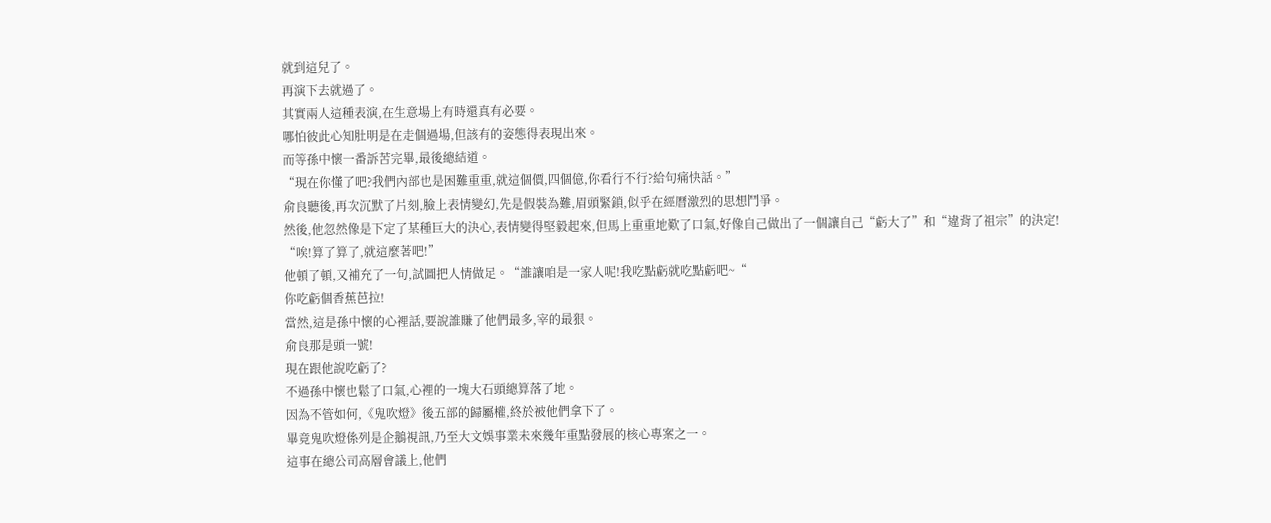就到這兒了。
再演下去就過了。
其實兩人這種表演,在生意場上有時還真有必要。
哪怕彼此心知肚明是在走個過場,但該有的姿態得表現出來。
而等孫中懷一番訴苦完畢,最後總結道。
“現在你懂了吧?我們內部也是困難重重,就這個價,四個億,你看行不行?給句痛快話。”
俞良聽後,再次沉默了片刻,臉上表情變幻,先是假裝為難,眉頭緊鎖,似乎在經曆激烈的思想鬥爭。
然後,他忽然像是下定了某種巨大的決心,表情變得堅毅起來,但馬上重重地歎了口氣,好像自己做出了一個讓自己“虧大了”和“違背了祖宗”的決定!
“唉!算了算了,就這麼著吧!”
他頓了頓,又補充了一句,試圖把人情做足。“誰讓咱是一家人呢!我吃點虧就吃點虧吧~“
你吃虧個香蕉芭拉!
當然,這是孫中懷的心裡話,要說誰賺了他們最多,宰的最狠。
俞良那是頭一號!
現在跟他說吃虧了?
不過孫中懷也鬆了口氣,心裡的一塊大石頭總算落了地。
因為不管如何,《鬼吹燈》後五部的歸屬權,終於被他們拿下了。
畢竟鬼吹燈係列是企鵝視訊,乃至大文娛事業未來幾年重點發展的核心專案之一。
這事在總公司高層會議上,他們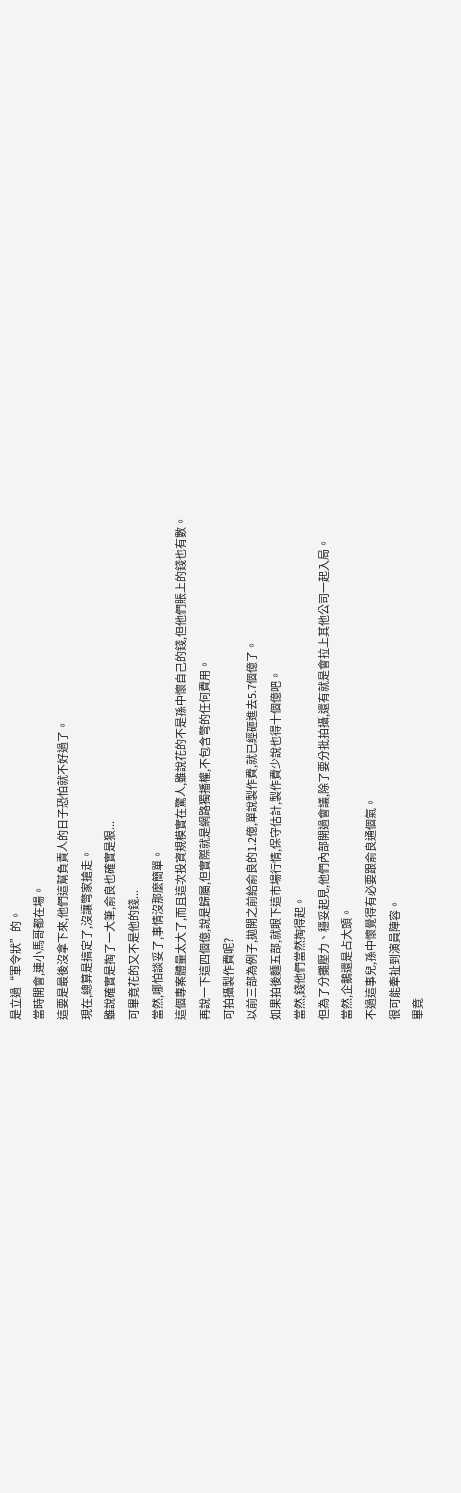是立過“軍令狀”的。
當時開會,連小馬哥都在場。
這要是最後沒拿下來,他們這幫負責人的日子恐怕就不好過了。
現在,總算是搞定了,沒讓彆家搶走。
雖說確實是掏了一大筆,俞良也確實是狠...
可畢竟花的又不是他的錢...
當然,哪怕談妥了,事情沒那麼簡單。
這個專案體量太大了,而且這次投資規模實在驚人,雖說花的不是孫中懷自己的錢,但他們賬上的錢也有數。
再說一下這四個億,說是歸屬,但實際就是網路獨播權,不包含彆的任何費用。
可拍攝製作費呢?
以前三部為例子,拋開之前給俞良的1.2億,單說製作費,就已經砸進去5.7個億了。
如果拍後麵五部,就眼下這市場行情,保守估計,製作費少說也得十個億吧。
當然,錢他們當然掏得起。
但為了分攤壓力、穩妥起見,他們內部開過會議,除了要分批拍攝,還有就是會拉上其他公司一起入局。
當然,企鵝還是占大頭。
不過這事兒,孫中懷覺得有必要跟俞良通個氣。
很可能牽扯到演員陣容。
畢竟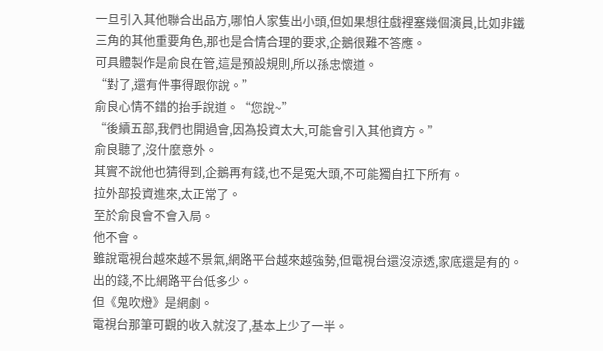一旦引入其他聯合出品方,哪怕人家隻出小頭,但如果想往戲裡塞幾個演員,比如非鐵三角的其他重要角色,那也是合情合理的要求,企鵝很難不答應。
可具體製作是俞良在管,這是預設規則,所以孫忠懷道。
“對了,還有件事得跟你說。”
俞良心情不錯的抬手說道。“您說~”
“後續五部,我們也開過會,因為投資太大,可能會引入其他資方。”
俞良聽了,沒什麼意外。
其實不說他也猜得到,企鵝再有錢,也不是冤大頭,不可能獨自扛下所有。
拉外部投資進來,太正常了。
至於俞良會不會入局。
他不會。
雖說電視台越來越不景氣,網路平台越來越強勢,但電視台還沒涼透,家底還是有的。
出的錢,不比網路平台低多少。
但《鬼吹燈》是網劇。
電視台那筆可觀的收入就沒了,基本上少了一半。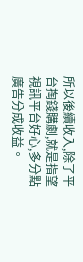所以後續收入,除了平台掏錢購劇,就是指望視訊平台好心,多分點廣告分成收益。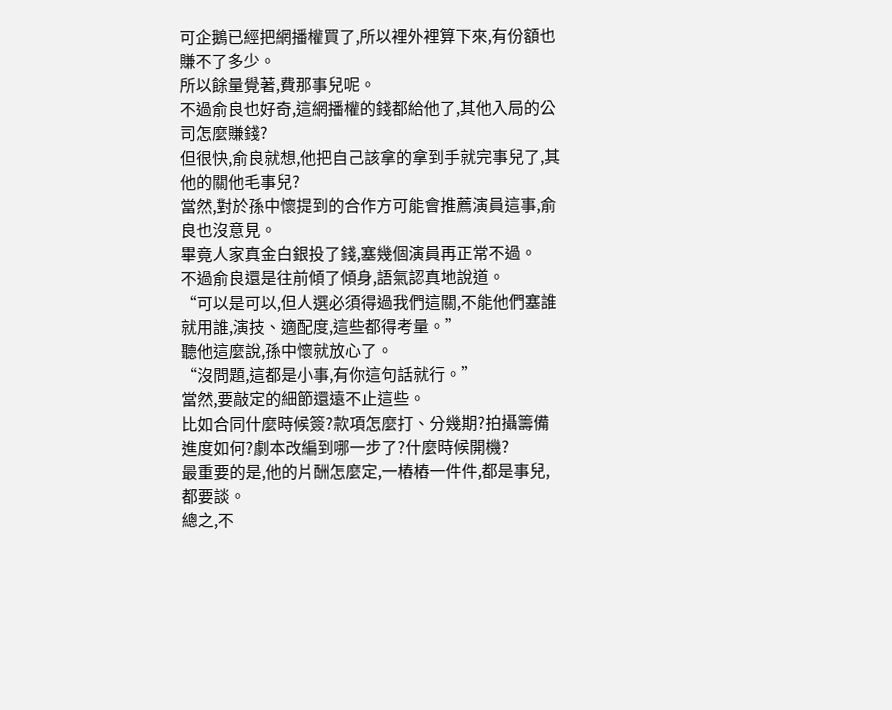可企鵝已經把網播權買了,所以裡外裡算下來,有份額也賺不了多少。
所以餘量覺著,費那事兒呢。
不過俞良也好奇,這網播權的錢都給他了,其他入局的公司怎麼賺錢?
但很快,俞良就想,他把自己該拿的拿到手就完事兒了,其他的關他毛事兒?
當然,對於孫中懷提到的合作方可能會推薦演員這事,俞良也沒意見。
畢竟人家真金白銀投了錢,塞幾個演員再正常不過。
不過俞良還是往前傾了傾身,語氣認真地說道。
“可以是可以,但人選必須得過我們這關,不能他們塞誰就用誰,演技、適配度,這些都得考量。”
聽他這麼說,孫中懷就放心了。
“沒問題,這都是小事,有你這句話就行。”
當然,要敲定的細節還遠不止這些。
比如合同什麼時候簽?款項怎麼打、分幾期?拍攝籌備進度如何?劇本改編到哪一步了?什麼時候開機?
最重要的是,他的片酬怎麼定,一樁樁一件件,都是事兒,都要談。
總之,不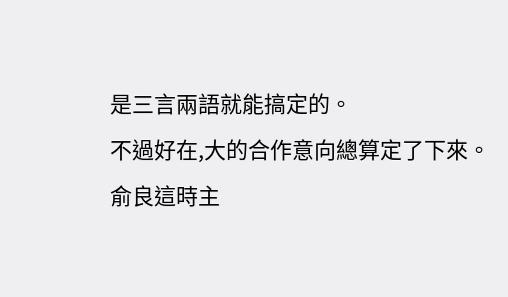是三言兩語就能搞定的。
不過好在,大的合作意向總算定了下來。
俞良這時主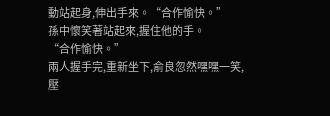動站起身,伸出手來。“合作愉快。”
孫中懷笑著站起來,握住他的手。
“合作愉快。”
兩人握手完,重新坐下,俞良忽然嘿嘿一笑,壓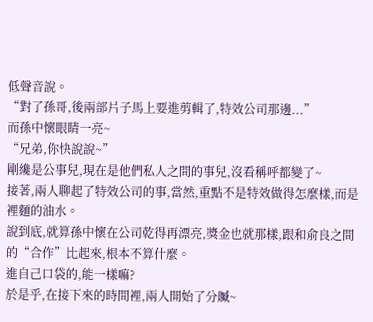低聲音說。
“對了孫哥,後兩部片子馬上要進剪輯了,特效公司那邊...”
而孫中懷眼睛一亮~
“兄弟,你快說說~”
剛纔是公事兒,現在是他們私人之間的事兒,沒看稱呼都變了~
接著,兩人聊起了特效公司的事,當然,重點不是特效做得怎麼樣,而是裡麵的油水。
說到底,就算孫中懷在公司乾得再漂亮,獎金也就那樣,跟和俞良之間的“合作”比起來,根本不算什麼。
進自己口袋的,能一樣嘛?
於是乎,在接下來的時間裡,兩人開始了分贓~